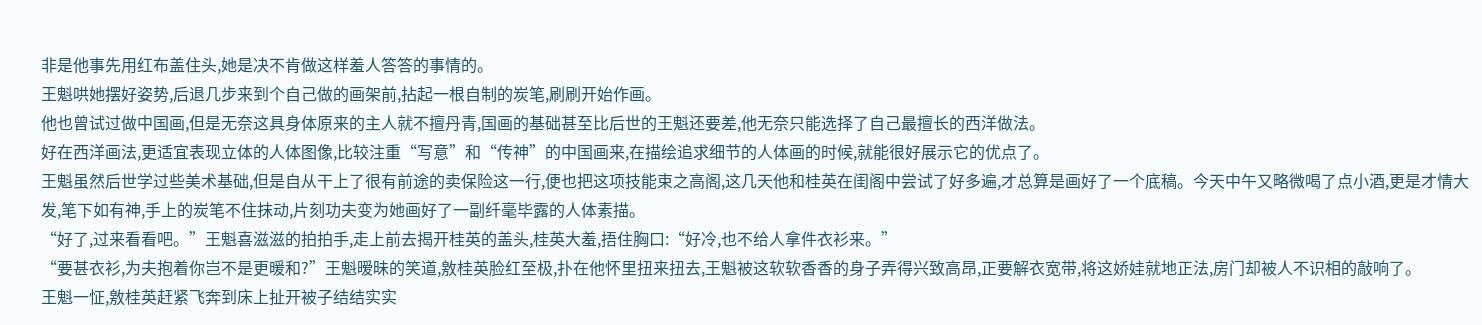非是他事先用红布盖住头,她是决不肯做这样羞人答答的事情的。
王魁哄她摆好姿势,后退几步来到个自己做的画架前,拈起一根自制的炭笔,刷刷开始作画。
他也曾试过做中国画,但是无奈这具身体原来的主人就不擅丹青,国画的基础甚至比后世的王魁还要差,他无奈只能选择了自己最擅长的西洋做法。
好在西洋画法,更适宜表现立体的人体图像,比较注重“写意”和“传神”的中国画来,在描绘追求细节的人体画的时候,就能很好展示它的优点了。
王魁虽然后世学过些美术基础,但是自从干上了很有前途的卖保险这一行,便也把这项技能束之高阁,这几天他和桂英在闺阁中尝试了好多遍,才总算是画好了一个底稿。今天中午又略微喝了点小酒,更是才情大发,笔下如有神,手上的炭笔不住抹动,片刻功夫变为她画好了一副纤毫毕露的人体素描。
“好了,过来看看吧。”王魁喜滋滋的拍拍手,走上前去揭开桂英的盖头,桂英大羞,捂住胸口:“好冷,也不给人拿件衣衫来。”
“要甚衣衫,为夫抱着你岂不是更暖和?”王魁暧昧的笑道,敫桂英脸红至极,扑在他怀里扭来扭去,王魁被这软软香香的身子弄得兴致高昂,正要解衣宽带,将这娇娃就地正法,房门却被人不识相的敲响了。
王魁一怔,敫桂英赶紧飞奔到床上扯开被子结结实实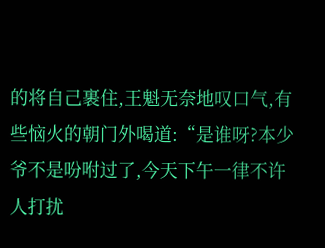的将自己裹住,王魁无奈地叹口气,有些恼火的朝门外喝道:“是谁呀?本少爷不是吩咐过了,今天下午一律不许人打扰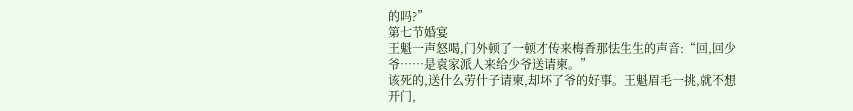的吗?”
第七节婚宴
王魁一声怒喝,门外顿了一顿才传来梅香那怯生生的声音:“回,回少爷……是袁家派人来给少爷送请柬。”
该死的,送什么劳什子请柬,却坏了爷的好事。王魁眉毛一挑,就不想开门,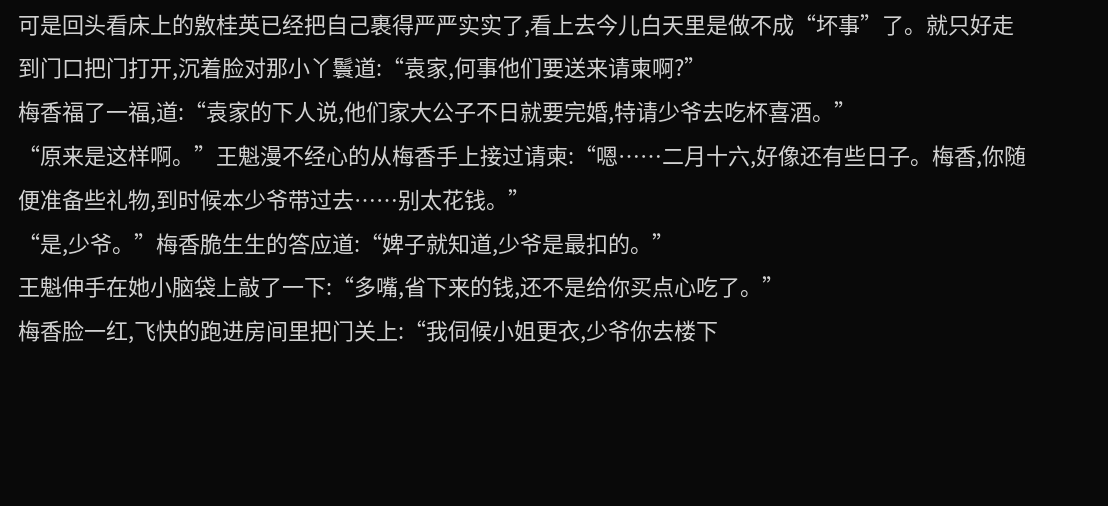可是回头看床上的敫桂英已经把自己裹得严严实实了,看上去今儿白天里是做不成“坏事”了。就只好走到门口把门打开,沉着脸对那小丫鬟道:“袁家,何事他们要送来请柬啊?”
梅香福了一福,道:“袁家的下人说,他们家大公子不日就要完婚,特请少爷去吃杯喜酒。”
“原来是这样啊。”王魁漫不经心的从梅香手上接过请柬:“嗯……二月十六,好像还有些日子。梅香,你随便准备些礼物,到时候本少爷带过去……别太花钱。”
“是,少爷。”梅香脆生生的答应道:“婢子就知道,少爷是最扣的。”
王魁伸手在她小脑袋上敲了一下:“多嘴,省下来的钱,还不是给你买点心吃了。”
梅香脸一红,飞快的跑进房间里把门关上:“我伺候小姐更衣,少爷你去楼下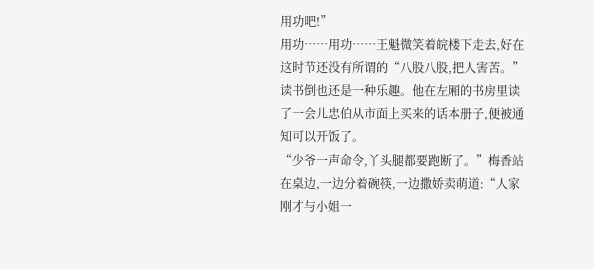用功吧!”
用功……用功……王魁微笑着皖楼下走去,好在这时节还没有所谓的“八股八股,把人害苦。”读书倒也还是一种乐趣。他在左厢的书房里读了一会儿忠伯从市面上买来的话本册子,便被通知可以开饭了。
“少爷一声命令,丫头腿都要跑断了。”梅香站在桌边,一边分着碗筷,一边撒娇卖萌道:“人家刚才与小姐一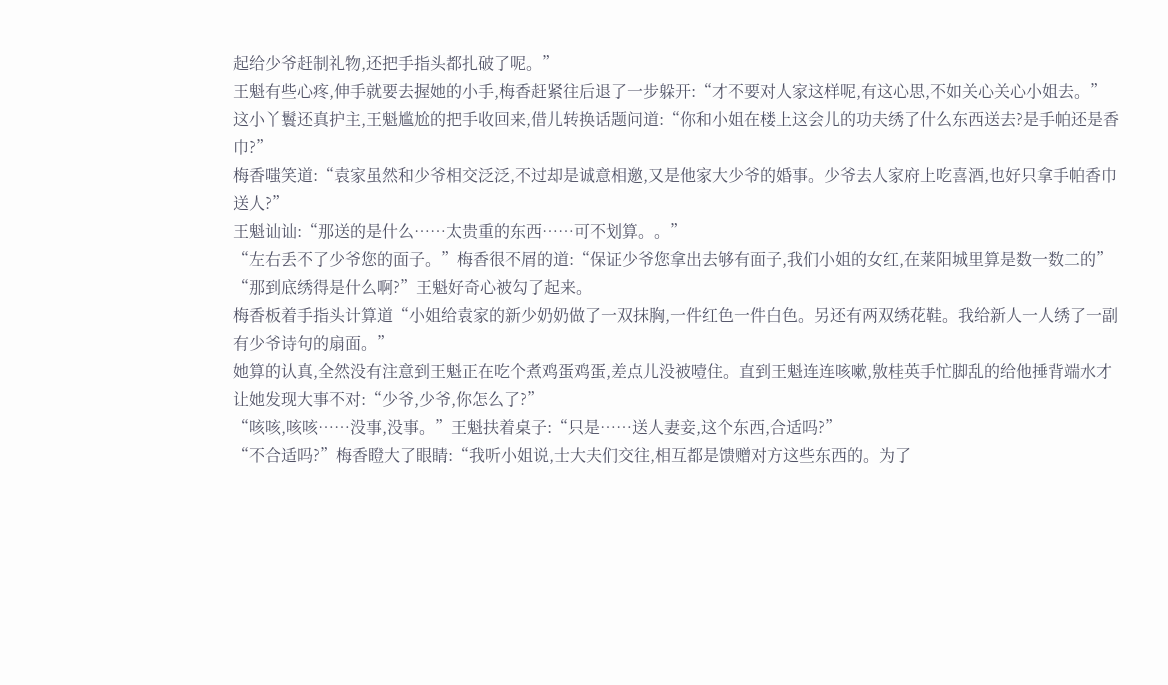起给少爷赶制礼物,还把手指头都扎破了呢。”
王魁有些心疼,伸手就要去握她的小手,梅香赶紧往后退了一步躲开:“才不要对人家这样呢,有这心思,不如关心关心小姐去。”
这小丫鬟还真护主,王魁尴尬的把手收回来,借儿转换话题问道:“你和小姐在楼上这会儿的功夫绣了什么东西送去?是手帕还是香巾?”
梅香嗤笑道:“袁家虽然和少爷相交泛泛,不过却是诚意相邀,又是他家大少爷的婚事。少爷去人家府上吃喜酒,也好只拿手帕香巾送人?”
王魁讪讪:“那送的是什么……太贵重的东西……可不划算。。”
“左右丢不了少爷您的面子。”梅香很不屑的道:“保证少爷您拿出去够有面子,我们小姐的女红,在莱阳城里算是数一数二的”
“那到底绣得是什么啊?”王魁好奇心被勾了起来。
梅香板着手指头计算道“小姐给袁家的新少奶奶做了一双抹胸,一件红色一件白色。另还有两双绣花鞋。我给新人一人绣了一副有少爷诗句的扇面。”
她算的认真,全然没有注意到王魁正在吃个煮鸡蛋鸡蛋,差点儿没被噎住。直到王魁连连咳嗽,敫桂英手忙脚乱的给他捶背端水才让她发现大事不对:“少爷,少爷,你怎么了?”
“咳咳,咳咳……没事,没事。”王魁扶着桌子:“只是……送人妻妾,这个东西,合适吗?”
“不合适吗?”梅香瞪大了眼睛:“我听小姐说,士大夫们交往,相互都是馈赠对方这些东西的。为了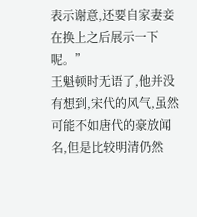表示谢意,还要自家妻妾在换上之后展示一下呢。”
王魁顿时无语了,他并没有想到,宋代的风气,虽然可能不如唐代的豪放闻名,但是比较明清仍然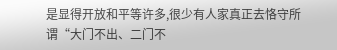是显得开放和平等许多,很少有人家真正去恪守所谓“大门不出、二门不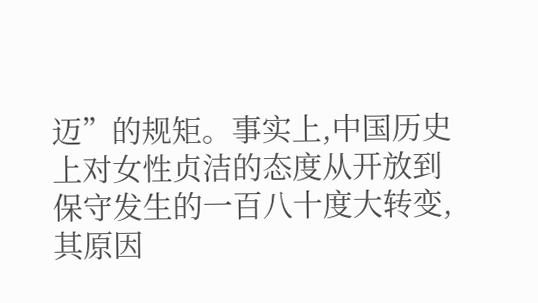迈”的规矩。事实上,中国历史上对女性贞洁的态度从开放到保守发生的一百八十度大转变,其原因